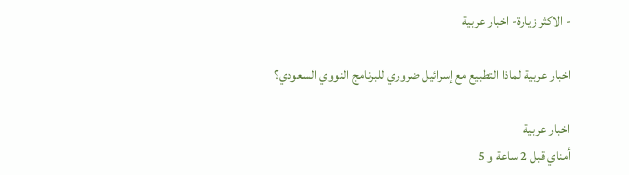- الاكثر زيارة- اخبار عربية

اخبار عربية لماذا التطبيع مع إسرائيل ضروري للبرنامج النووي السعودي؟

اخبار عربية
أمناي قبل 2 ساعة و 5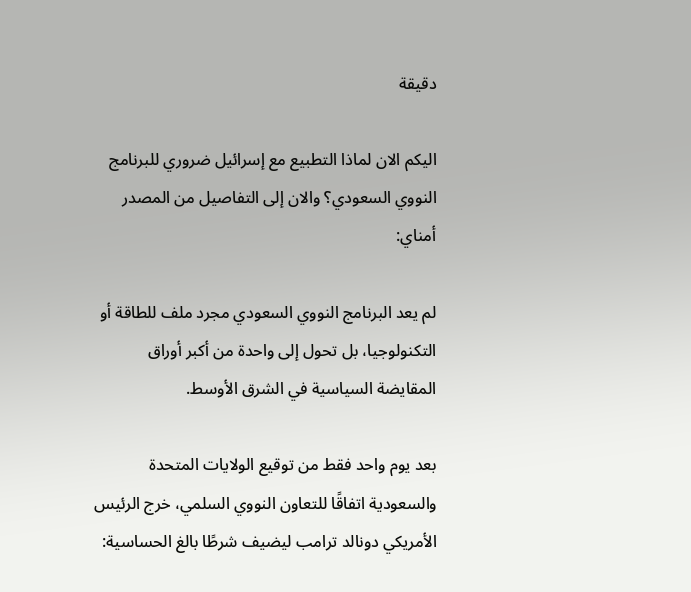دقيقة

اليكم الان لماذا التطبيع مع إسرائيل ضروري للبرنامج النووي السعودي؟ والان إلى التفاصيل من المصدر أمناي:

لم يعد البرنامج النووي السعودي مجرد ملف للطاقة أو التكنولوجيا، بل تحول إلى واحدة من أكبر أوراق المقايضة السياسية في الشرق الأوسط.

بعد يوم واحد فقط من توقيع الولايات المتحدة والسعودية اتفاقًا للتعاون النووي السلمي، خرج الرئيس الأمريكي دونالد ترامب ليضيف شرطًا بالغ الحساسية: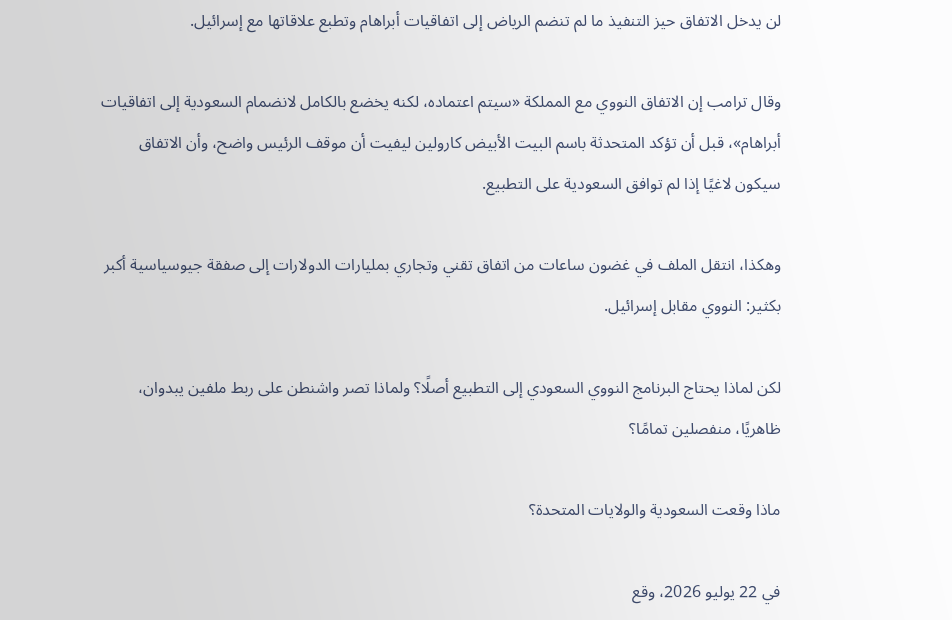لن يدخل الاتفاق حيز التنفيذ ما لم تنضم الرياض إلى اتفاقيات أبراهام وتطبع علاقاتها مع إسرائيل.

وقال ترامب إن الاتفاق النووي مع المملكة «سيتم اعتماده، لكنه يخضع بالكامل لانضمام السعودية إلى اتفاقيات أبراهام»، قبل أن تؤكد المتحدثة باسم البيت الأبيض كارولين ليفيت أن موقف الرئيس واضح، وأن الاتفاق سيكون لاغيًا إذا لم توافق السعودية على التطبيع.

وهكذا، انتقل الملف في غضون ساعات من اتفاق تقني وتجاري بمليارات الدولارات إلى صفقة جيوسياسية أكبر بكثير: النووي مقابل إسرائيل.

لكن لماذا يحتاج البرنامج النووي السعودي إلى التطبيع أصلًا؟ ولماذا تصر واشنطن على ربط ملفين يبدوان، ظاهريًا، منفصلين تمامًا؟

ماذا وقعت السعودية والولايات المتحدة؟

في 22 يوليو 2026، وقع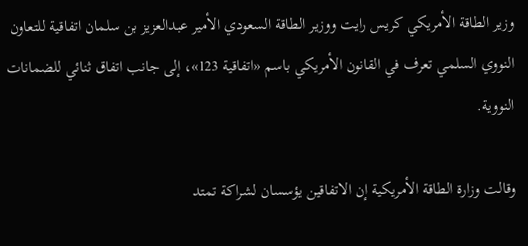وزير الطاقة الأمريكي كريس رايت ووزير الطاقة السعودي الأمير عبدالعزيز بن سلمان اتفاقية للتعاون النووي السلمي تعرف في القانون الأمريكي باسم «اتفاقية 123»، إلى جانب اتفاق ثنائي للضمانات النووية.

وقالت وزارة الطاقة الأمريكية إن الاتفاقين يؤسسان لشراكة تمتد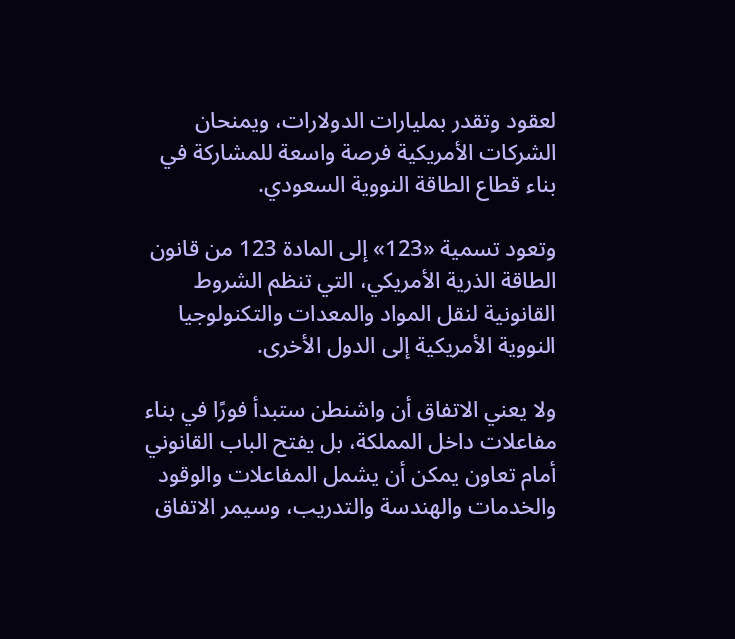لعقود وتقدر بمليارات الدولارات، ويمنحان الشركات الأمريكية فرصة واسعة للمشاركة في بناء قطاع الطاقة النووية السعودي.

وتعود تسمية «123» إلى المادة 123 من قانون الطاقة الذرية الأمريكي، التي تنظم الشروط القانونية لنقل المواد والمعدات والتكنولوجيا النووية الأمريكية إلى الدول الأخرى.

ولا يعني الاتفاق أن واشنطن ستبدأ فورًا في بناء مفاعلات داخل المملكة، بل يفتح الباب القانوني أمام تعاون يمكن أن يشمل المفاعلات والوقود والخدمات والهندسة والتدريب، وسيمر الاتفاق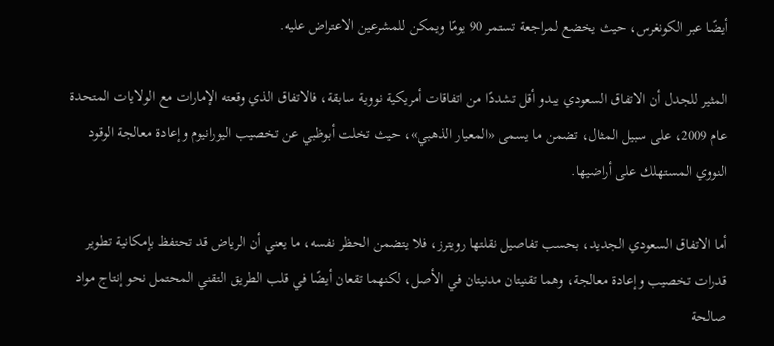أيضًا عبر الكونغرس، حيث يخضع لمراجعة تستمر 90 يومًا ويمكن للمشرعين الاعتراض عليه.

المثير للجدل أن الاتفاق السعودي يبدو أقل تشددًا من اتفاقات أمريكية نووية سابقة، فالاتفاق الذي وقعته الإمارات مع الولايات المتحدة عام 2009، على سبيل المثال، تضمن ما يسمى «المعيار الذهبي»، حيث تخلت أبوظبي عن تخصيب اليورانيوم وإعادة معالجة الوقود النووي المستهلك على أراضيها.

أما الاتفاق السعودي الجديد، بحسب تفاصيل نقلتها رويترز، فلا يتضمن الحظر نفسه، ما يعني أن الرياض قد تحتفظ بإمكانية تطوير قدرات تخصيب وإعادة معالجة، وهما تقنيتان مدنيتان في الأصل، لكنهما تقعان أيضًا في قلب الطريق التقني المحتمل نحو إنتاج مواد صالحة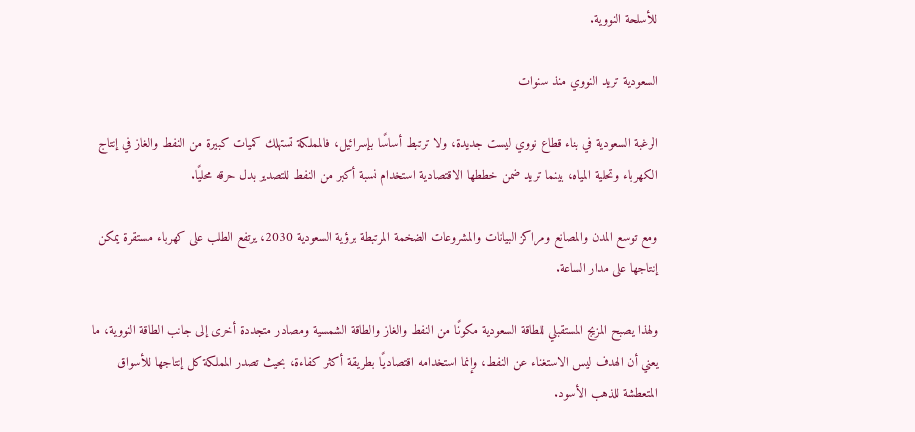للأسلحة النووية.

السعودية تريد النووي منذ سنوات

الرغبة السعودية في بناء قطاع نووي ليست جديدة، ولا ترتبط أساسًا بإسرائيل، فالمملكة تستهلك كميات كبيرة من النفط والغاز في إنتاج الكهرباء وتحلية المياه، بينما تريد ضمن خططها الاقتصادية استخدام نسبة أكبر من النفط للتصدير بدل حرقه محليًا.

ومع توسع المدن والمصانع ومراكز البيانات والمشروعات الضخمة المرتبطة برؤية السعودية 2030، يرتفع الطلب على كهرباء مستقرة يمكن إنتاجها على مدار الساعة.

ولهذا يصبح المزيج المستقبلي للطاقة السعودية مكونًا من النفط والغاز والطاقة الشمسية ومصادر متجددة أخرى إلى جانب الطاقة النووية، ما يعني أن الهدف ليس الاستغناء عن النفط، وإنما استخدامه اقتصاديًا بطريقة أكثر كفاءة، بحيث تصدر المملكة كل إنتاجها للأسواق المتعطشة للذهب الأسود.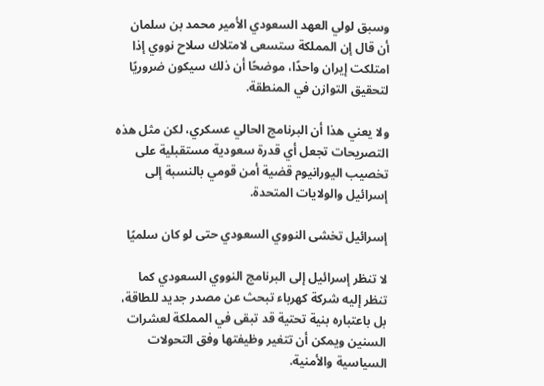وسبق لولي العهد السعودي الأمير محمد بن سلمان أن قال إن المملكة ستسعى لامتلاك سلاح نووي إذا امتلكت إيران واحدًا، موضحًا أن ذلك سيكون ضروريًا لتحقيق التوازن في المنطقة.

ولا يعني هذا أن البرنامج الحالي عسكري، لكن مثل هذه التصريحات تجعل أي قدرة سعودية مستقبلية على تخصيب اليورانيوم قضية أمن قومي بالنسبة إلى إسرائيل والولايات المتحدة.

إسرائيل تخشى النووي السعودي حتى لو كان سلميًا

لا تنظر إسرائيل إلى البرنامج النووي السعودي كما تنظر إليه شركة كهرباء تبحث عن مصدر جديد للطاقة، بل باعتباره بنية تحتية قد تبقى في المملكة لعشرات السنين ويمكن أن تتغير وظيفتها وفق التحولات السياسية والأمنية.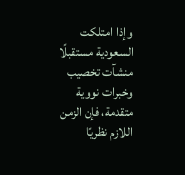وإذا امتلكت السعودية مستقبلًا منشآت تخصيب وخبرات نووية متقدمة، فإن الزمن اللازم نظريًا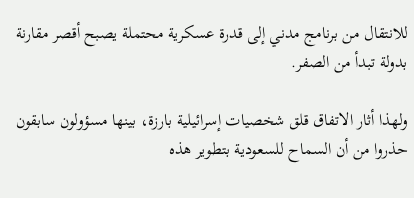للانتقال من برنامج مدني إلى قدرة عسكرية محتملة يصبح أقصر مقارنة بدولة تبدأ من الصفر.

ولهذا أثار الاتفاق قلق شخصيات إسرائيلية بارزة، بينها مسؤولون سابقون حذروا من أن السماح للسعودية بتطوير هذه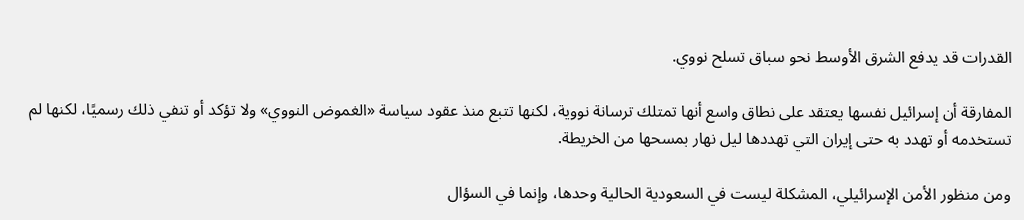القدرات قد يدفع الشرق الأوسط نحو سباق تسلح نووي.

المفارقة أن إسرائيل نفسها يعتقد على نطاق واسع أنها تمتلك ترسانة نووية، لكنها تتبع منذ عقود سياسة «الغموض النووي» ولا تؤكد أو تنفي ذلك رسميًا، لكنها لم تستخدمه أو تهدد به حتى إيران التي تهددها ليل نهار بمسحها من الخريطة.

ومن منظور الأمن الإسرائيلي، المشكلة ليست في السعودية الحالية وحدها، وإنما في السؤال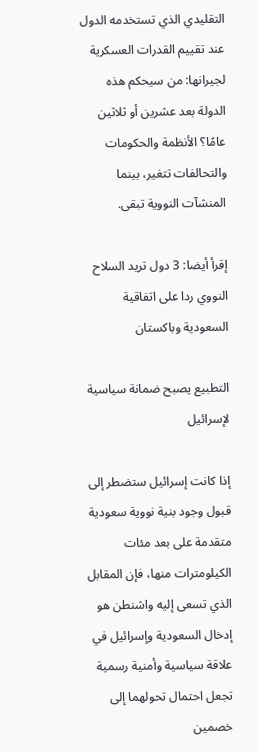التقليدي الذي تستخدمه الدول عند تقييم القدرات العسكرية لجيرانها: من سيحكم هذه الدولة بعد عشرين أو ثلاثين عامًا؟ الأنظمة والحكومات والتحالفات تتغير، بينما المنشآت النووية تبقى.

إقرأ أيضا: 3 دول تريد السلاح النووي ردا على اتفاقية السعودية وباكستان

التطبيع يصبح ضمانة سياسية لإسرائيل

إذا كانت إسرائيل ستضطر إلى قبول وجود بنية نووية سعودية متقدمة على بعد مئات الكيلومترات منها، فإن المقابل الذي تسعى إليه واشنطن هو إدخال السعودية وإسرائيل في علاقة سياسية وأمنية رسمية تجعل احتمال تحولهما إلى خصمين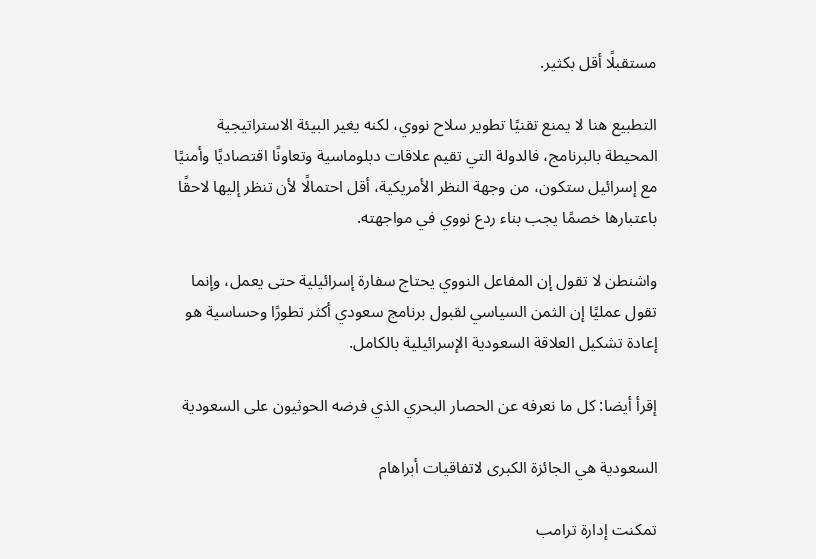مستقبلًا أقل بكثير.

التطبيع هنا لا يمنع تقنيًا تطوير سلاح نووي، لكنه يغير البيئة الاستراتيجية المحيطة بالبرنامج، فالدولة التي تقيم علاقات دبلوماسية وتعاونًا اقتصاديًا وأمنيًا مع إسرائيل ستكون، من وجهة النظر الأمريكية، أقل احتمالًا لأن تنظر إليها لاحقًا باعتبارها خصمًا يجب بناء ردع نووي في مواجهته.

واشنطن لا تقول إن المفاعل النووي يحتاج سفارة إسرائيلية حتى يعمل، وإنما تقول عمليًا إن الثمن السياسي لقبول برنامج سعودي أكثر تطورًا وحساسية هو إعادة تشكيل العلاقة السعودية الإسرائيلية بالكامل.

إقرأ أيضا: كل ما نعرفه عن الحصار البحري الذي فرضه الحوثيون على السعودية

السعودية هي الجائزة الكبرى لاتفاقيات أبراهام

تمكنت إدارة ترامب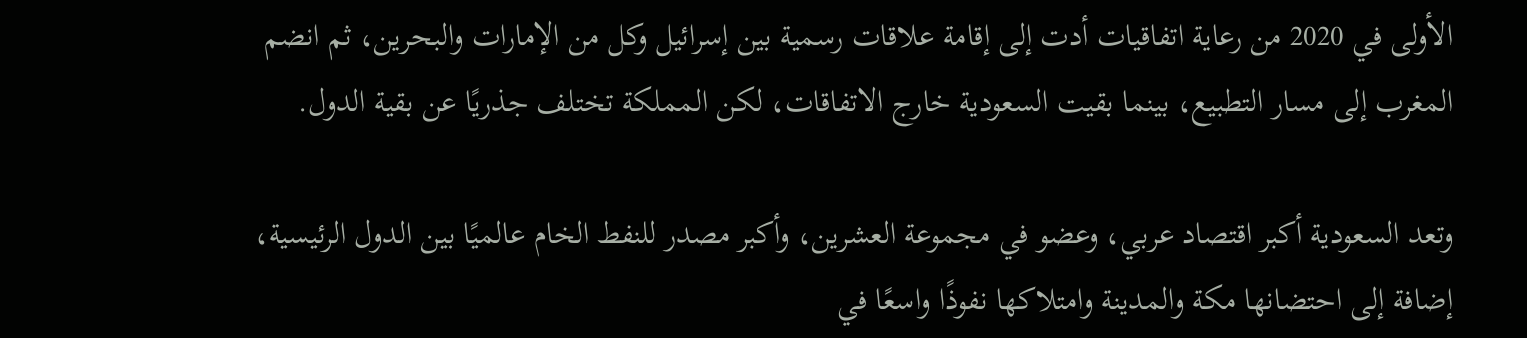الأولى في 2020 من رعاية اتفاقيات أدت إلى إقامة علاقات رسمية بين إسرائيل وكل من الإمارات والبحرين، ثم انضم المغرب إلى مسار التطبيع، بينما بقيت السعودية خارج الاتفاقات، لكن المملكة تختلف جذريًا عن بقية الدول.

وتعد السعودية أكبر اقتصاد عربي، وعضو في مجموعة العشرين، وأكبر مصدر للنفط الخام عالميًا بين الدول الرئيسية، إضافة إلى احتضانها مكة والمدينة وامتلاكها نفوذًا واسعًا في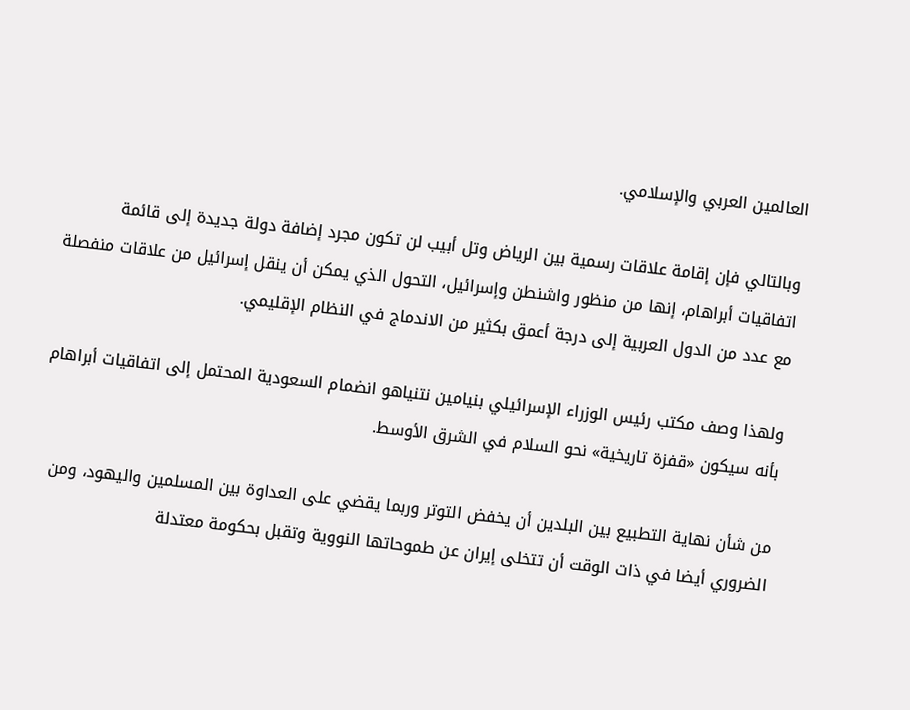العالمين العربي والإسلامي.

وبالتالي فإن إقامة علاقات رسمية بين الرياض وتل أبيب لن تكون مجرد إضافة دولة جديدة إلى قائمة اتفاقيات أبراهام، إنها من منظور واشنطن وإسرائيل، التحول الذي يمكن أن ينقل إسرائيل من علاقات منفصلة مع عدد من الدول العربية إلى درجة أعمق بكثير من الاندماج في النظام الإقليمي.

ولهذا وصف مكتب رئيس الوزراء الإسرائيلي بنيامين نتنياهو انضمام السعودية المحتمل إلى اتفاقيات أبراهام بأنه سيكون «قفزة تاريخية» نحو السلام في الشرق الأوسط.

من شأن نهاية التطبيع بين البلدين أن يخفض التوتر وربما يقضي على العداوة بين المسلمين واليهود، ومن الضروري أيضا في ذات الوقت أن تتخلى إيران عن طموحاتها النووية وتقبل بحكومة معتدلة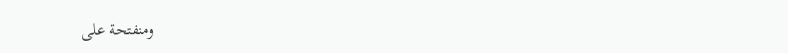ومنفتحة على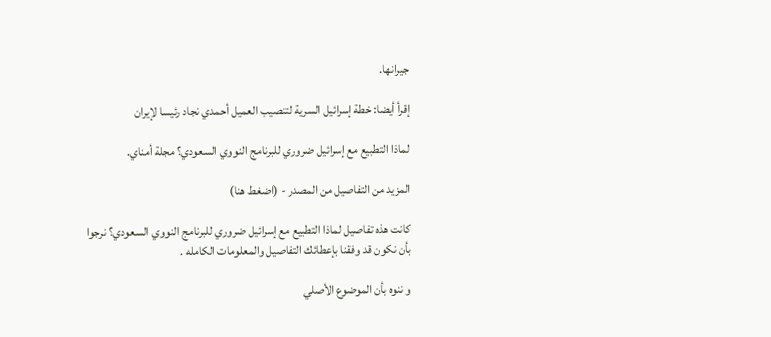جيرانها.

إقرأ أيضا: خطة إسرائيل السرية لتنصيب العميل أحمدي نجاد رئيسا لإيران

لماذا التطبيع مع إسرائيل ضروري للبرنامج النووي السعودي؟ مجلة أمناي.

المزيد من التفاصيل من المصدر - (اضغط هنا)

كانت هذه تفاصيل لماذا التطبيع مع إسرائيل ضروري للبرنامج النووي السعودي؟ نرجوا بأن نكون قد وفقنا بإعطائك التفاصيل والمعلومات الكامله .

و ننوه بأن الموضوع الأصلي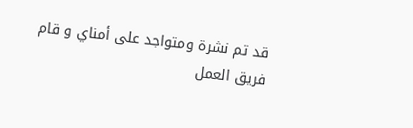قد تم نشرة ومتواجد على أمناي و قام فريق العمل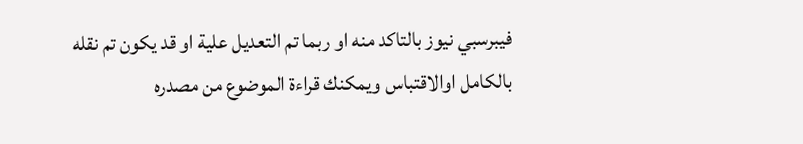فيبرسبي نيوز بالتاكد منه او ربما تم التعديل علية او قد يكون تم نقله بالكامل اوالاقتباس ويمكنك قراءة الموضوع من مصدره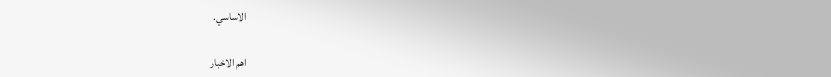الاساسي.

اهم الاخبار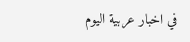في اخبار عربية اليوم